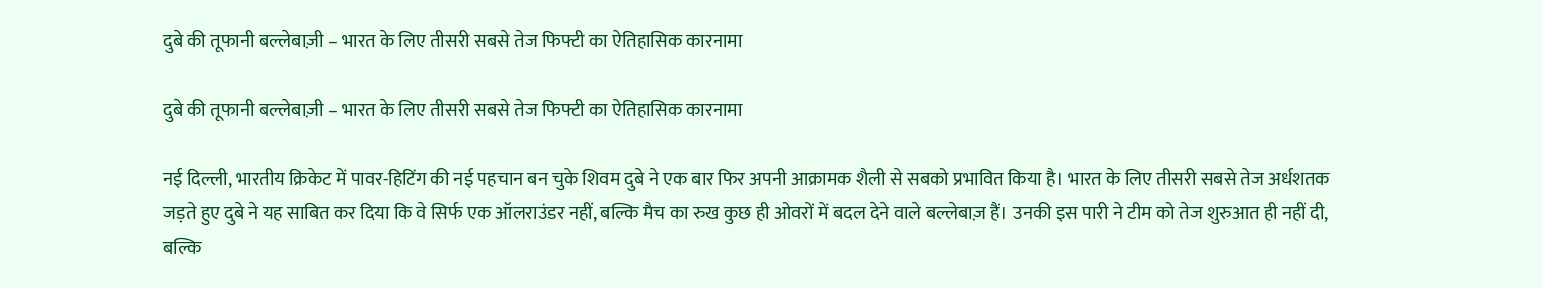दुबे की तूफानी बल्लेबाज़ी – भारत के लिए तीसरी सबसे तेज फिफ्टी का ऐतिहासिक कारनामा

दुबे की तूफानी बल्लेबाज़ी – भारत के लिए तीसरी सबसे तेज फिफ्टी का ऐतिहासिक कारनामा

नई दिल्ली, भारतीय क्रिकेट में पावर-हिटिंग की नई पहचान बन चुके शिवम दुबे ने एक बार फिर अपनी आक्रामक शैली से सबको प्रभावित किया है। भारत के लिए तीसरी सबसे तेज अर्धशतक जड़ते हुए दुबे ने यह साबित कर दिया कि वे सिर्फ एक ऑलराउंडर नहीं, बल्कि मैच का रुख कुछ ही ओवरों में बदल देने वाले बल्लेबाज़ हैं। उनकी इस पारी ने टीम को तेज शुरुआत ही नहीं दी, बल्कि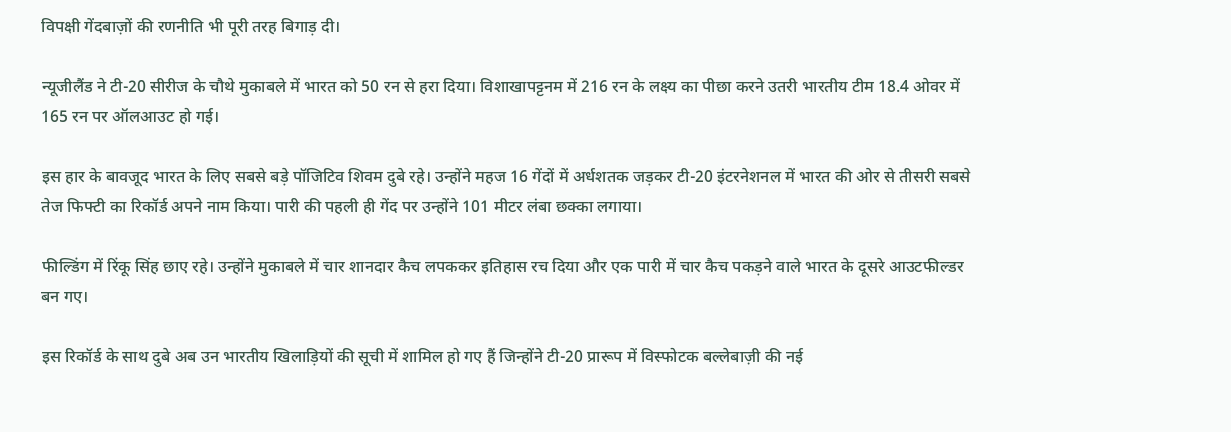विपक्षी गेंदबाज़ों की रणनीति भी पूरी तरह बिगाड़ दी।

न्यूजीलैंड ने टी-20 सीरीज के चौथे मुकाबले में भारत को 50 रन से हरा दिया। विशाखापट्टनम में 216 रन के लक्ष्य का पीछा करने उतरी भारतीय टीम 18.4 ओवर में 165 रन पर ऑलआउट हो गई।

इस हार के बावजूद भारत के लिए सबसे बड़े पॉजिटिव शिवम दुबे रहे। उन्होंने महज 16 गेंदों में अर्धशतक जड़कर टी-20 इंटरनेशनल में भारत की ओर से तीसरी सबसे तेज फिफ्टी का रिकॉर्ड अपने नाम किया। पारी की पहली ही गेंद पर उन्होंने 101 मीटर लंबा छक्का लगाया।

फील्डिंग में रिंकू सिंह छाए रहे। उन्होंने मुकाबले में चार शानदार कैच लपककर इतिहास रच दिया और एक पारी में चार कैच पकड़ने वाले भारत के दूसरे आउटफील्डर बन गए।

इस रिकॉर्ड के साथ दुबे अब उन भारतीय खिलाड़ियों की सूची में शामिल हो गए हैं जिन्होंने टी-20 प्रारूप में विस्फोटक बल्लेबाज़ी की नई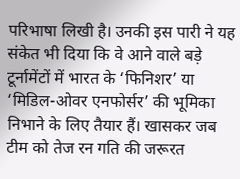परिभाषा लिखी है। उनकी इस पारी ने यह संकेत भी दिया कि वे आने वाले बड़े टूर्नामेंटों में भारत के ‘फिनिशर’ या ‘मिडिल-ओवर एनफोर्सर’ की भूमिका निभाने के लिए तैयार हैं। खासकर जब टीम को तेज रन गति की जरूरत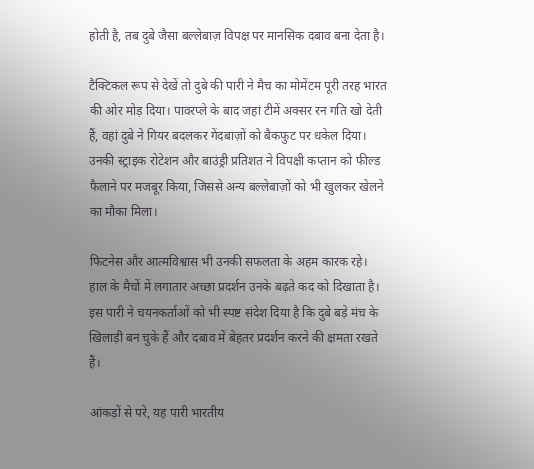होती है, तब दुबे जैसा बल्लेबाज़ विपक्ष पर मानसिक दबाव बना देता है।

टैक्टिकल रूप से देखें तो दुबे की पारी ने मैच का मोमेंटम पूरी तरह भारत की ओर मोड़ दिया। पावरप्ले के बाद जहां टीमें अक्सर रन गति खो देती हैं, वहां दुबे ने गियर बदलकर गेंदबाज़ों को बैकफुट पर धकेल दिया। उनकी स्ट्राइक रोटेशन और बाउंड्री प्रतिशत ने विपक्षी कप्तान को फील्ड फैलाने पर मजबूर किया, जिससे अन्य बल्लेबाज़ों को भी खुलकर खेलने का मौका मिला।

फिटनेस और आत्मविश्वास भी उनकी सफलता के अहम कारक रहे। हाल के मैचों में लगातार अच्छा प्रदर्शन उनके बढ़ते कद को दिखाता है। इस पारी ने चयनकर्ताओं को भी स्पष्ट संदेश दिया है कि दुबे बड़े मंच के खिलाड़ी बन चुके हैं और दबाव में बेहतर प्रदर्शन करने की क्षमता रखते हैं।

आंकड़ों से परे, यह पारी भारतीय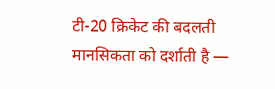टी-20 क्रिकेट की बदलती मानसिकता को दर्शाती है —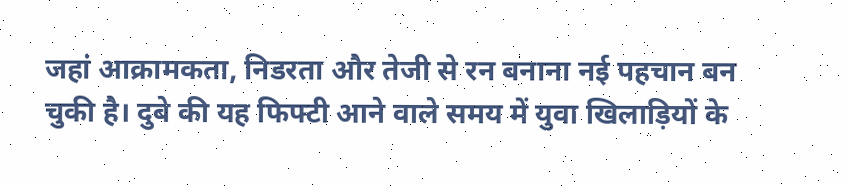जहां आक्रामकता, निडरता और तेजी से रन बनाना नई पहचान बन चुकी है। दुबे की यह फिफ्टी आने वाले समय में युवा खिलाड़ियों के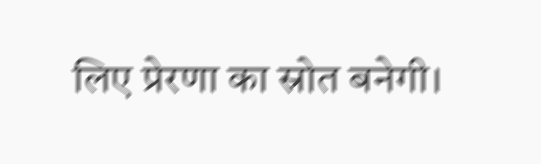लिए प्रेरणा का स्रोत बनेगी।